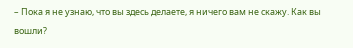– Пока я не узнаю, что вы здесь делаете, я ничего вам не скажу. Как вы вошли?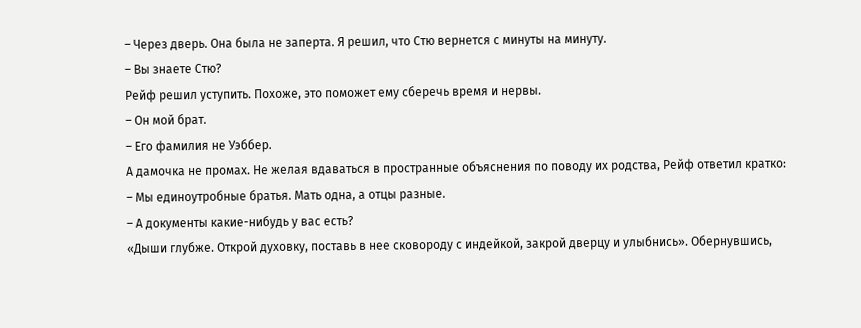– Через дверь. Она была не заперта. Я решил, что Стю вернется с минуты на минуту.
– Вы знаете Стю?
Рейф решил уступить. Похоже, это поможет ему сберечь время и нервы.
– Он мой брат.
– Его фамилия не Уэббер.
А дамочка не промах. Не желая вдаваться в пространные объяснения по поводу их родства, Рейф ответил кратко:
– Мы единоутробные братья. Мать одна, а отцы разные.
– А документы какие-нибудь у вас есть?
«Дыши глубже. Открой духовку, поставь в нее сковороду с индейкой, закрой дверцу и улыбнись». Обернувшись,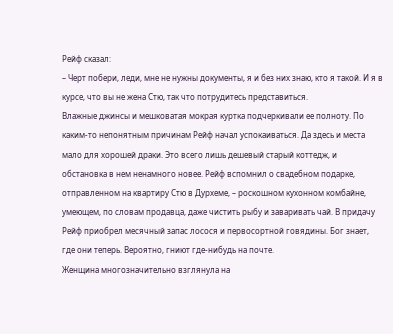Рейф сказал:
– Черт побери, леди, мне не нужны документы, я и без них знаю, кто я такой. И я в курсе, что вы не жена Стю, так что потрудитесь представиться.
Влажные джинсы и мешковатая мокрая куртка подчеркивали ее полноту. По каким-то непонятным причинам Рейф начал успокаиваться. Да здесь и места мало для хорошей драки. Это всего лишь дешевый старый коттедж, и обстановка в нем ненамного новее. Рейф вспомнил о свадебном подарке, отправленном на квартиру Стю в Дурхеме, – роскошном кухонном комбайне, умеющем, по словам продавца, даже чистить рыбу и заваривать чай. В придачу Рейф приобрел месячный запас лосося и первосортной говядины. Бог знает, где они теперь. Вероятно, гниют где-нибудь на почте.
Женщина многозначительно взглянула на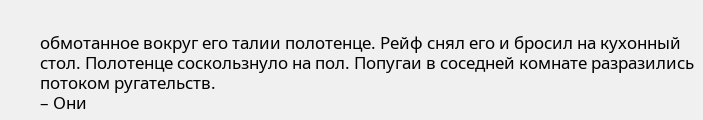обмотанное вокруг его талии полотенце. Рейф снял его и бросил на кухонный стол. Полотенце соскользнуло на пол. Попугаи в соседней комнате разразились потоком ругательств.
– Они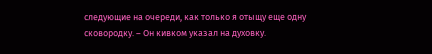следующие на очереди, как только я отыщу еще одну сковородку. – Он кивком указал на духовку.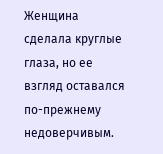Женщина сделала круглые глаза, но ее взгляд оставался по-прежнему недоверчивым.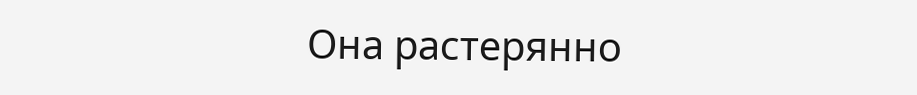Она растерянно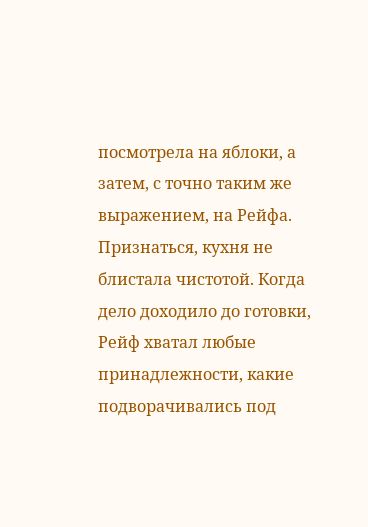посмотрела на яблоки, а затем, с точно таким же выражением, на Рейфа.
Признаться, кухня не блистала чистотой. Когда дело доходило до готовки, Рейф хватал любые принадлежности, какие подворачивались под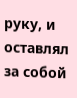руку, и оставлял за собой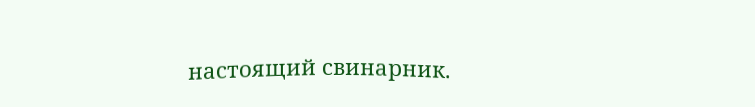настоящий свинарник.